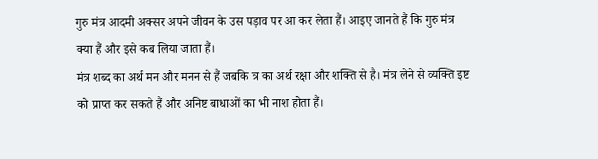गुरु मंत्र आदमी अक्सर अपने जीवन के उस पड़ाव पर आ कर लेता हैं। आइए जानते हैं कि गुरु मंत्र क्या हैं और इसे कब लिया जाता हैं।
मंत्र शब्द का अर्थ मन और मनन से हैं जबकि त्र का अर्थ रक्षा और शक्ति से है। मंत्र लेने से व्यक्ति इष्ट को प्राप्त कर सकते हैं और अनिष्ट बाधाओं का भी नाश होता हैं।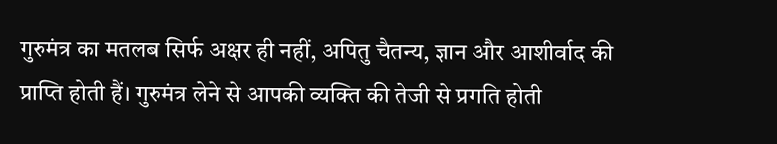गुरुमंत्र का मतलब सिर्फ अक्षर ही नहीं, अपितु चैतन्य, ज्ञान और आशीर्वाद की प्राप्ति होती हैं। गुरुमंत्र लेने से आपकी व्यक्ति की तेजी से प्रगति होती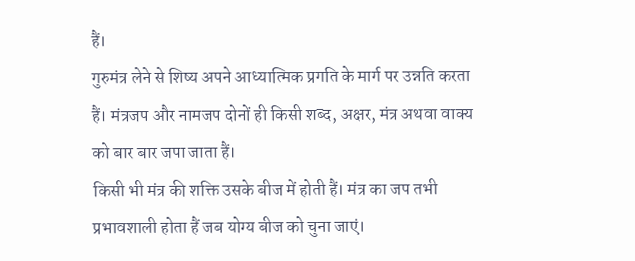हैं।
गुरुमंत्र लेने से शिष्य अपने आध्यात्मिक प्रगति के मार्ग पर उन्नति करता हैं। मंत्रजप और नामजप दोनों ही किसी शब्द, अक्षर, मंत्र अथवा वाक्य को बार बार जपा जाता हैं।
किसी भी मंत्र की शक्ति उसके बीज में होती हैं। मंत्र का जप तभी प्रभावशाली होता हैं जब योग्य बीज को चुना जाएं।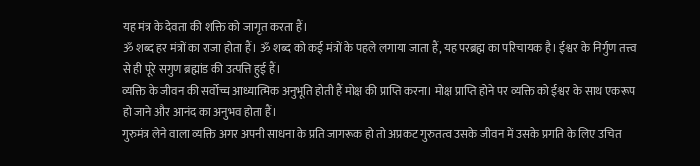यह मंत्र के देवता की शक्ति को जागृत करता हैं।
ॐ शब्द हर मंत्रों का राजा होता हैं। ॐ शब्द को कई मंत्रों के पहले लगाया जाता हैं, यह परब्रह्म का परिचायक है। ईश्वर के निर्गुण तत्त्व से ही पूरे सगुण ब्रह्मांड की उत्पत्ति हुई हैं।
व्यक्ति के जीवन की सर्वोच्च आध्यात्मिक अनुभूति होती हैं मोक्ष की प्राप्ति करना। मोक्ष प्राप्ति होने पर व्यक्ति को ईश्वर के साथ एकरूप हो जाने और आनंद का अनुभव होता हैं।
गुरुमंत्र लेने वाला व्यक्ति अगर अपनी साधना के प्रति जागरूक हो तो अप्रकट गुरुतत्व उसके जीवन में उसके प्रगति के लिए उचित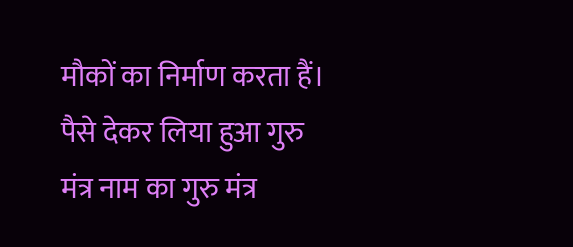मौकों का निर्माण करता हैं।
पैसे देकर लिया हुआ गुरु मंत्र नाम का गुरु मंत्र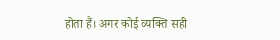होता हैं। अगर कोई व्यक्ति सही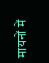मायनों में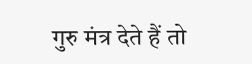गुरु मंत्र देते हैं तो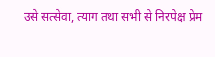उसे सत्सेवा, त्याग तथा सभी से निरपेक्ष प्रेम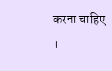करना चाहिए ।